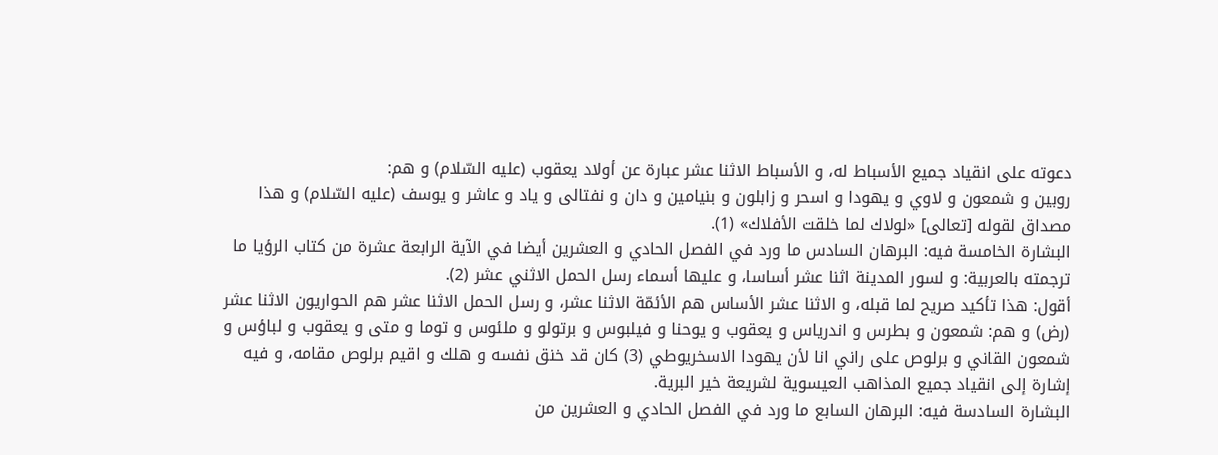دعوته على انقياد جميع الأسباط له، و الأسباط الاثنا عشر عبارة عن أولاد يعقوب (عليه السّلام) و هم:
روبين و شمعون و لاوي و يهودا و اسحر و زابلون و بنيامين و دان و نفتالى و ياد و عاشر و يوسف (عليه السّلام) و هذا مصداق لقوله [تعالى] «لولاك لما خلقت الأفلاك» (1).
البشارة الخامسة فيه: البرهان السادس ما ورد في الفصل الحادي و العشرين أيضا في الآية الرابعة عشرة من كتاب الرؤيا ما ترجمته بالعربية: و لسور المدينة اثنا عشر أساسا، و عليها أسماء رسل الحمل الاثني عشر (2).
أقول: هذا تأكيد صريح لما قبله، و الاثنا عشر الأساس هم الأئمّة الاثنا عشر، و رسل الحمل الاثنا عشر هم الحواريون الاثنا عشر (رض) و هم: شمعون و بطرس و اندرياس و يعقوب و يوحنا و فيلبوس و برتولو و ملئوس و توما و متى و يعقوب و لباؤس و شمعون القاني و برلوص على راني انا لأن يهودا الاسخريوطي (3) كان قد خنق نفسه و هلك و اقيم برلوص مقامه، و فيه إشارة إلى انقياد جميع المذاهب العيسوية لشريعة خير البرية.
البشارة السادسة فيه: البرهان السابع ما ورد في الفصل الحادي و العشرين من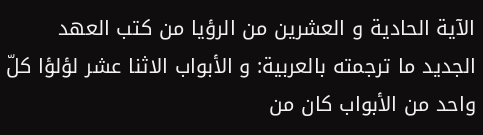الآية الحادية و العشرين من الرؤيا من كتب العهد الجديد ما ترجمته بالعربية: و الأبواب الاثنا عشر لؤلؤا كلّ واحد من الأبواب كان من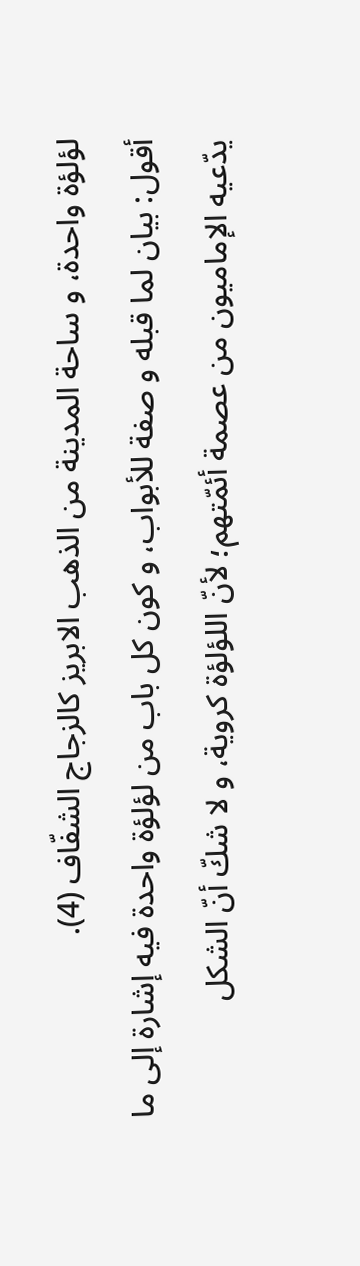لؤلؤة واحدة، و ساحة المدينة من الذهب الابريز كالزجاج الشفّاف (4).
أقول: بيان لما قبله و صفة للأبواب، و كون كل باب من لؤلؤة واحدة فيه إشارة إلى ما يدّعيه الإماميون من عصمة أئمّتهم؛ لأنّ اللؤلؤة كروية، و لا شكّ أنّ الشكل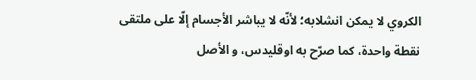الكروي لا يمكن انشلابه؛ لأنّه لا يباشر الأجسام إلّا على ملتقى نقطة واحدة، كما صرّح به اوقليدس، و الأصل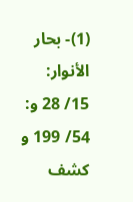(1)- بحار الأنوار: 15/ 28 و: 54/ 199 و كشف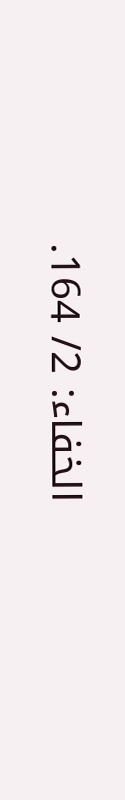الخفاء: 2/ 164.